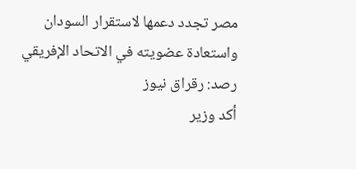مصر تجدد دعمها لاستقرار السودان واستعادة عضويته في الاتحاد الإفريقي
رصد: رقراق نيوز
أكد وزير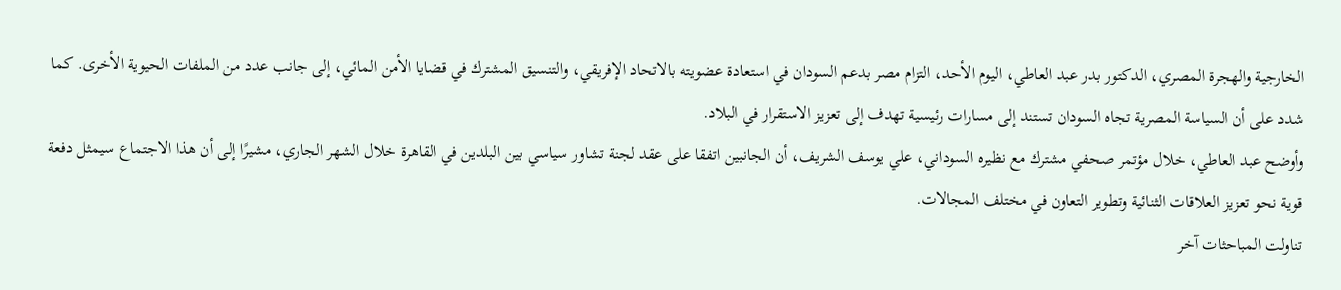الخارجية والهجرة المصري، الدكتور بدر عبد العاطي، اليوم الأحد، التزام مصر بدعم السودان في استعادة عضويته بالاتحاد الإفريقي، والتنسيق المشترك في قضايا الأمن المائي، إلى جانب عدد من الملفات الحيوية الأخرى. كما شدد على أن السياسة المصرية تجاه السودان تستند إلى مسارات رئيسية تهدف إلى تعزيز الاستقرار في البلاد.
وأوضح عبد العاطي، خلال مؤتمر صحفي مشترك مع نظيره السوداني، علي يوسف الشريف، أن الجانبين اتفقا على عقد لجنة تشاور سياسي بين البلدين في القاهرة خلال الشهر الجاري، مشيرًا إلى أن هذا الاجتماع سيمثل دفعة قوية نحو تعزيز العلاقات الثنائية وتطوير التعاون في مختلف المجالات.
تناولت المباحثات آخر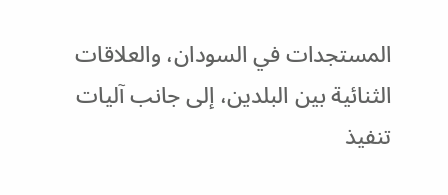المستجدات في السودان، والعلاقات الثنائية بين البلدين، إلى جانب آليات تنفيذ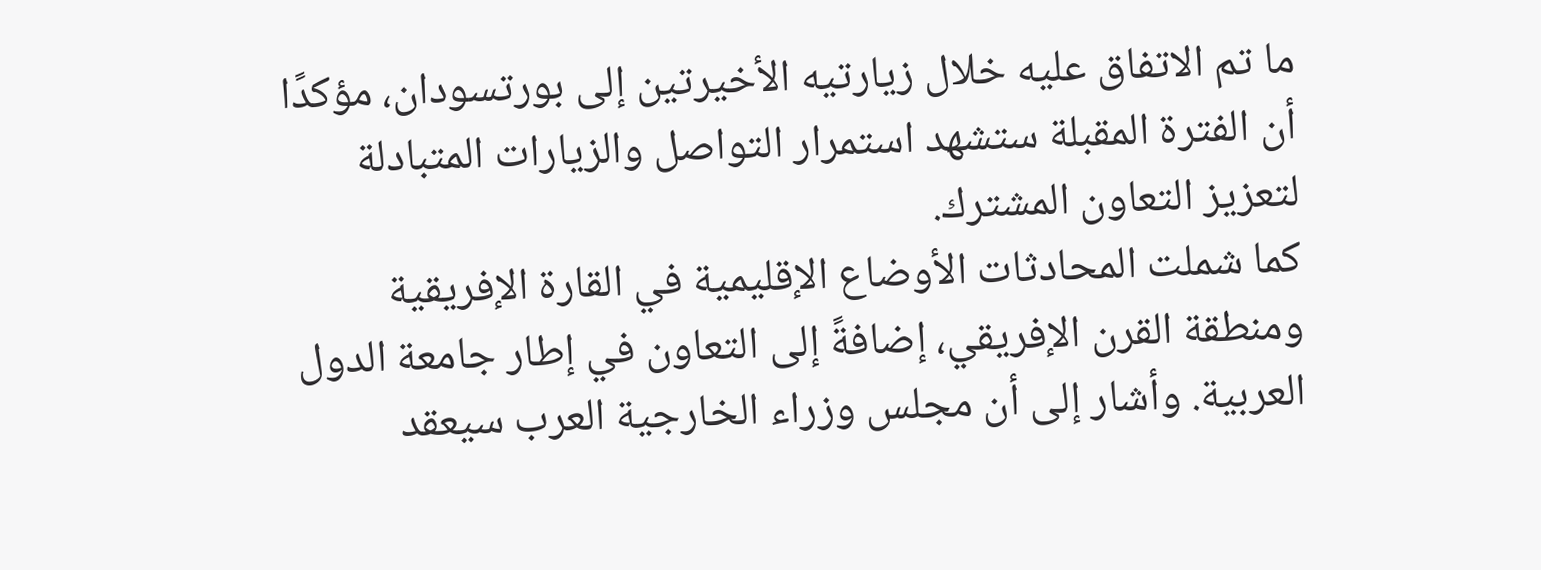ما تم الاتفاق عليه خلال زيارتيه الأخيرتين إلى بورتسودان، مؤكدًا أن الفترة المقبلة ستشهد استمرار التواصل والزيارات المتبادلة لتعزيز التعاون المشترك.
كما شملت المحادثات الأوضاع الإقليمية في القارة الإفريقية ومنطقة القرن الإفريقي، إضافةً إلى التعاون في إطار جامعة الدول العربية. وأشار إلى أن مجلس وزراء الخارجية العرب سيعقد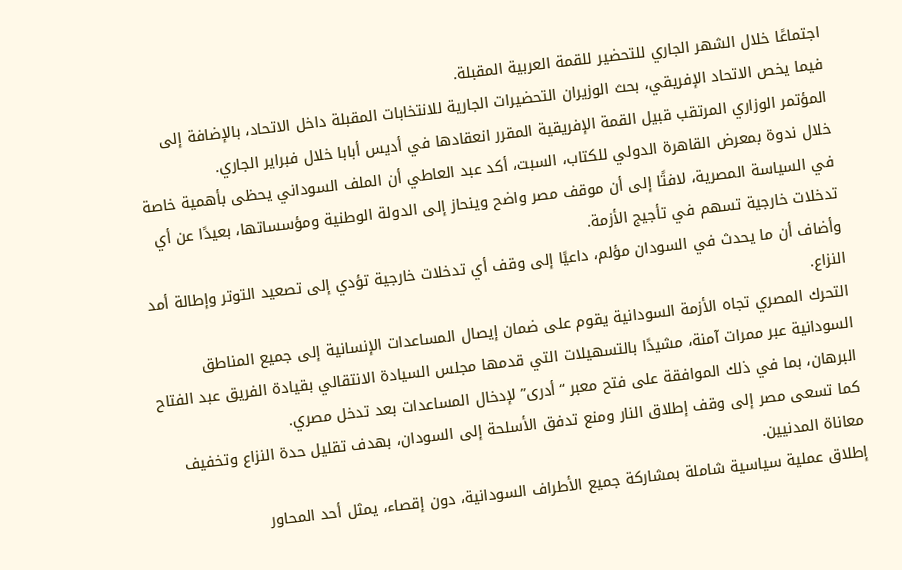اجتماعًا خلال الشهر الجاري للتحضير للقمة العربية المقبلة.
فيما يخص الاتحاد الإفريقي، بحث الوزيران التحضيرات الجارية للانتخابات المقبلة داخل الاتحاد، بالإضافة إلى المؤتمر الوزاري المرتقب قبيل القمة الإفريقية المقرر انعقادها في أديس أبابا خلال فبراير الجاري.
خلال ندوة بمعرض القاهرة الدولي للكتاب، السبت، أكد عبد العاطي أن الملف السوداني يحظى بأهمية خاصة في السياسة المصرية، لافتًا إلى أن موقف مصر واضح وينحاز إلى الدولة الوطنية ومؤسساتها، بعيدًا عن أي تدخلات خارجية تسهم في تأجيج الأزمة.
وأضاف أن ما يحدث في السودان مؤلم، داعيًا إلى وقف أي تدخلات خارجية تؤدي إلى تصعيد التوتر وإطالة أمد النزاع.
التحرك المصري تجاه الأزمة السودانية يقوم على ضمان إيصال المساعدات الإنسانية إلى جميع المناطق السودانية عبر ممرات آمنة، مشيدًا بالتسهيلات التي قدمها مجلس السيادة الانتقالي بقيادة الفريق عبد الفتاح البرهان، بما في ذلك الموافقة على فتح معبر “أدرى” لإدخال المساعدات بعد تدخل مصري.
كما تسعى مصر إلى وقف إطلاق النار ومنع تدفق الأسلحة إلى السودان، بهدف تقليل حدة النزاع وتخفيف معاناة المدنيين.
إطلاق عملية سياسية شاملة بمشاركة جميع الأطراف السودانية، دون إقصاء، يمثل أحد المحاور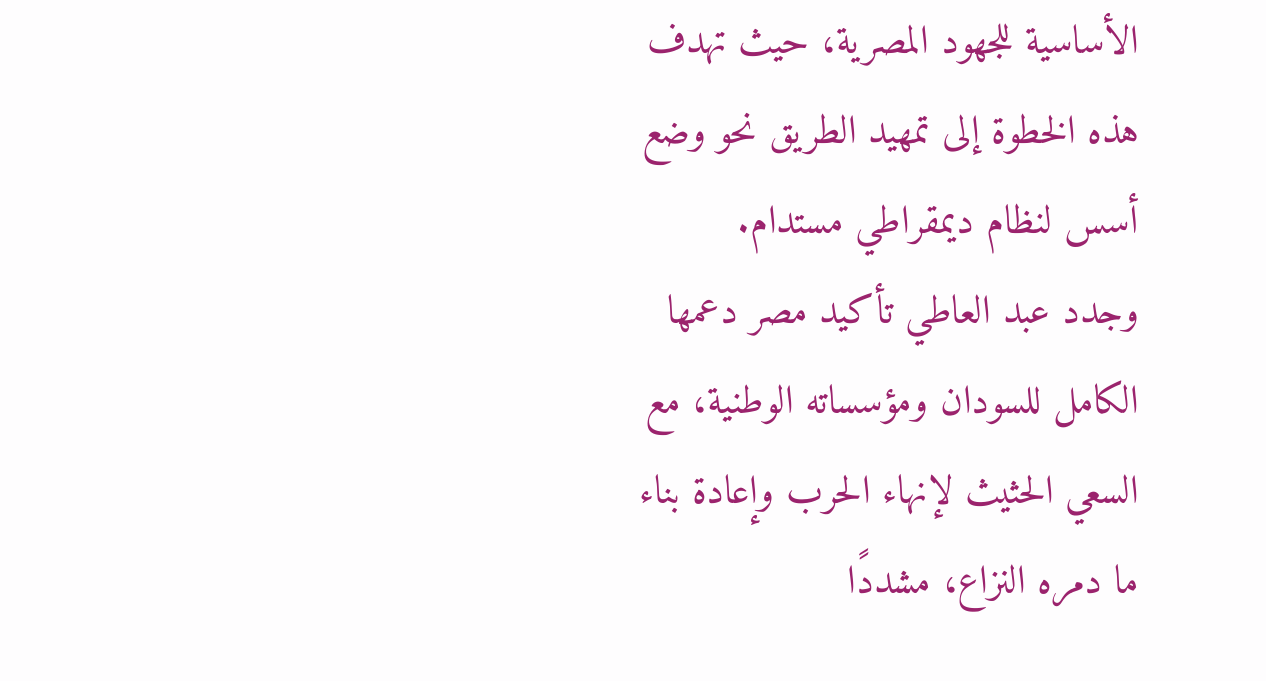الأساسية للجهود المصرية، حيث تهدف هذه الخطوة إلى تمهيد الطريق نحو وضع أسس لنظام ديمقراطي مستدام.
وجدد عبد العاطي تأكيد مصر دعمها الكامل للسودان ومؤسساته الوطنية، مع السعي الحثيث لإنهاء الحرب وإعادة بناء ما دمره النزاع، مشددًا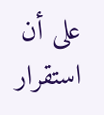على أن استقرار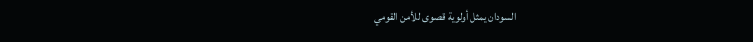السودان يمثل أولوية قصوى للأمن القومي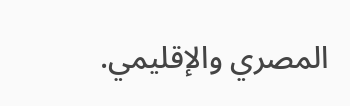المصري والإقليمي.